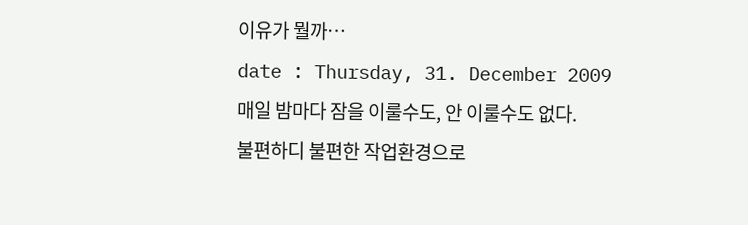이유가 뭘까…
date : Thursday, 31. December 2009
매일 밤마다 잠을 이룰수도, 안 이룰수도 없다.
불편하디 불편한 작업환경으로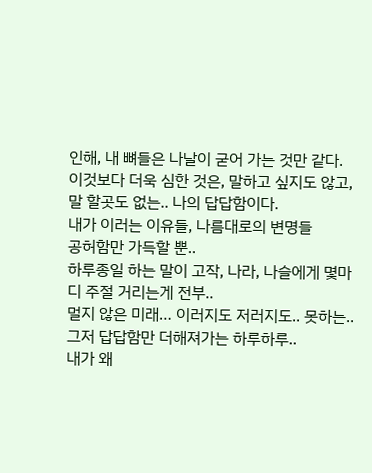인해, 내 뼈들은 나날이 굳어 가는 것만 같다.
이것보다 더욱 심한 것은, 말하고 싶지도 않고, 말 할곳도 없는.. 나의 답답함이다.
내가 이러는 이유들, 나름대로의 변명들
공허함만 가득할 뿐..
하루종일 하는 말이 고작, 나라, 나슬에게 몇마디 주절 거리는게 전부..
멀지 않은 미래… 이러지도 저러지도.. 못하는.. 그저 답답함만 더해져가는 하루하루..
내가 왜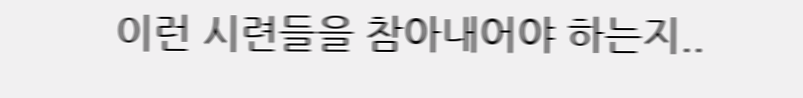이런 시련들을 참아내어야 하는지..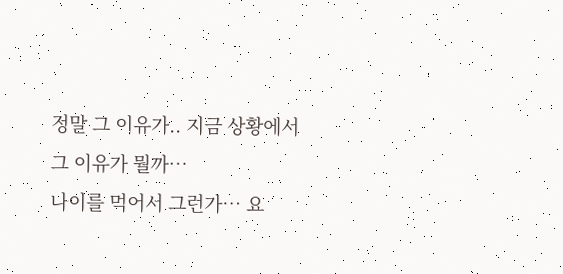정말 그 이유가.. 지금 상황에서 그 이유가 뭘까…
나이를 먹어서 그런가… 요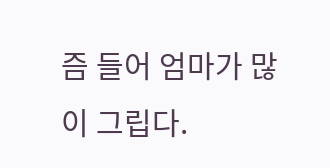즘 들어 엄마가 많이 그립다.